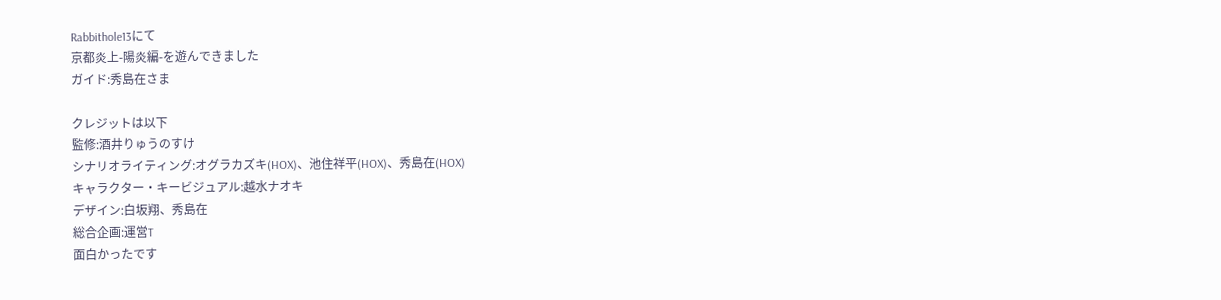Rabbithole13にて
京都炎上-陽炎編-を遊んできました
ガイド:秀島在さま

クレジットは以下
監修:酒井りゅうのすけ
シナリオライティング:オグラカズキ(HOX)、池住祥平(HOX)、秀島在(HOX)
キャラクター・キービジュアル:越水ナオキ
デザイン:白坂翔、秀島在
総合企画:運営T
面白かったです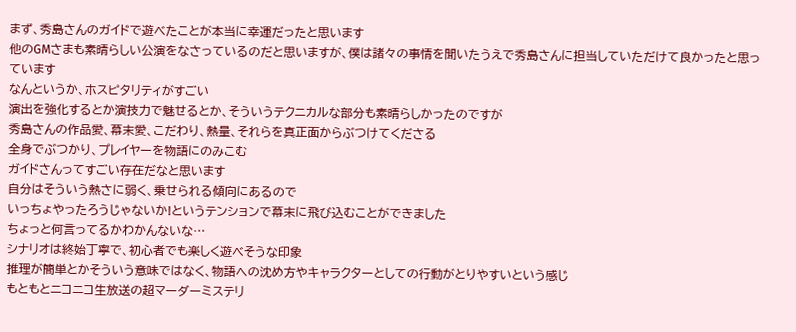まず、秀島さんのガイドで遊べたことが本当に幸運だったと思います
他のGMさまも素晴らしい公演をなさっているのだと思いますが、僕は諸々の事情を聞いたうえで秀島さんに担当していただけて良かったと思っています
なんというか、ホスピタリティがすごい
演出を強化するとか演技力で魅せるとか、そういうテクニカルな部分も素晴らしかったのですが
秀島さんの作品愛、幕末愛、こだわり、熱量、それらを真正面からぶつけてくださる
全身でぶつかり、プレイヤーを物語にのみこむ
ガイドさんってすごい存在だなと思います
自分はそういう熱さに弱く、乗せられる傾向にあるので
いっちょやったろうじゃないか!というテンションで幕末に飛び込むことができました
ちょっと何言ってるかわかんないな…
シナリオは終始丁寧で、初心者でも楽しく遊べそうな印象
推理が簡単とかそういう意味ではなく、物語への沈め方やキャラクターとしての行動がとりやすいという感じ
もともとニコニコ生放送の超マーダーミステリ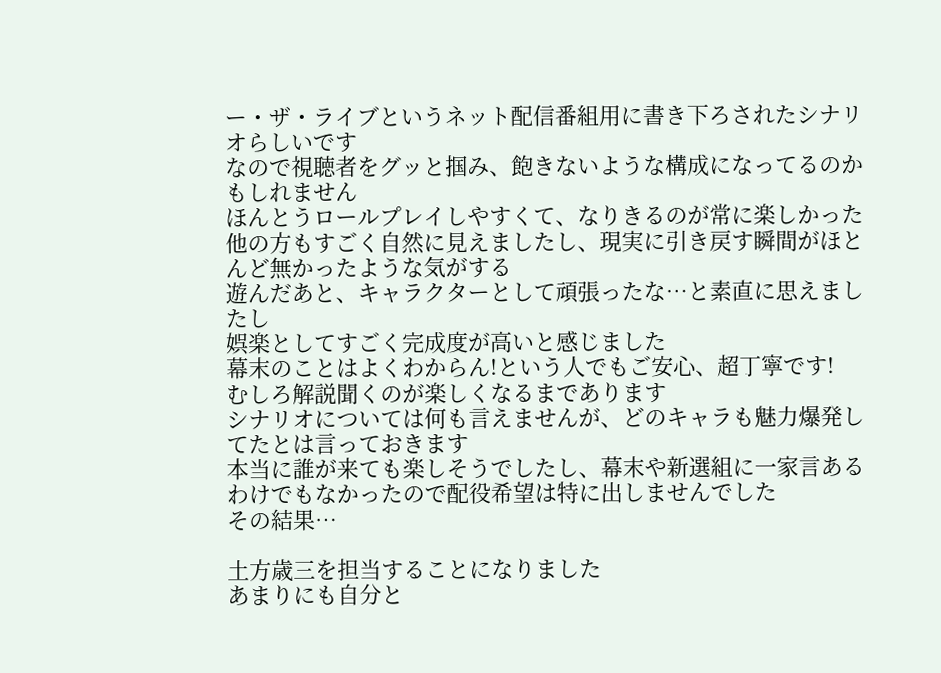ー・ザ・ライブというネット配信番組用に書き下ろされたシナリオらしいです
なので視聴者をグッと掴み、飽きないような構成になってるのかもしれません
ほんとうロールプレイしやすくて、なりきるのが常に楽しかった
他の方もすごく自然に見えましたし、現実に引き戻す瞬間がほとんど無かったような気がする
遊んだあと、キャラクターとして頑張ったな…と素直に思えましたし
娯楽としてすごく完成度が高いと感じました
幕末のことはよくわからん!という人でもご安心、超丁寧です!
むしろ解説聞くのが楽しくなるまであります
シナリオについては何も言えませんが、どのキャラも魅力爆発してたとは言っておきます
本当に誰が来ても楽しそうでしたし、幕末や新選組に一家言あるわけでもなかったので配役希望は特に出しませんでした
その結果…

土方歳三を担当することになりました
あまりにも自分と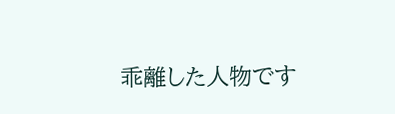乖離した人物です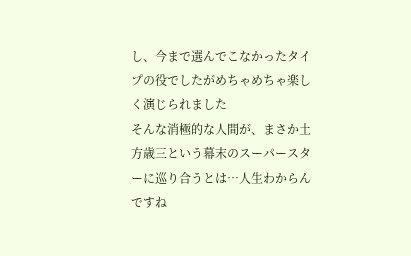し、今まで選んでこなかったタイプの役でしたがめちゃめちゃ楽しく演じられました
そんな消極的な人間が、まさか土方歳三という幕末のスーパースターに巡り合うとは…人生わからんですね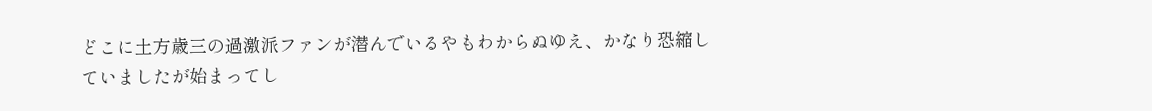どこに土方歳三の過激派ファンが潜んでいるやもわからぬゆえ、かなり恐縮していましたが始まってし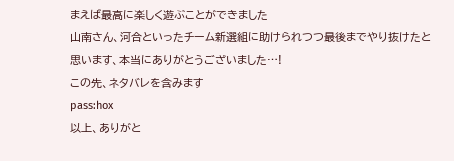まえば最高に楽しく遊ぶことができました
山南さん、河合といったチーム新選組に助けられつつ最後までやり抜けたと思います、本当にありがとうございました…!
この先、ネタバレを含みます
pass:hox
以上、ありがと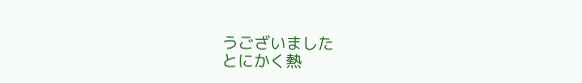うございました
とにかく熱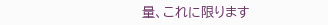量、これに限ります